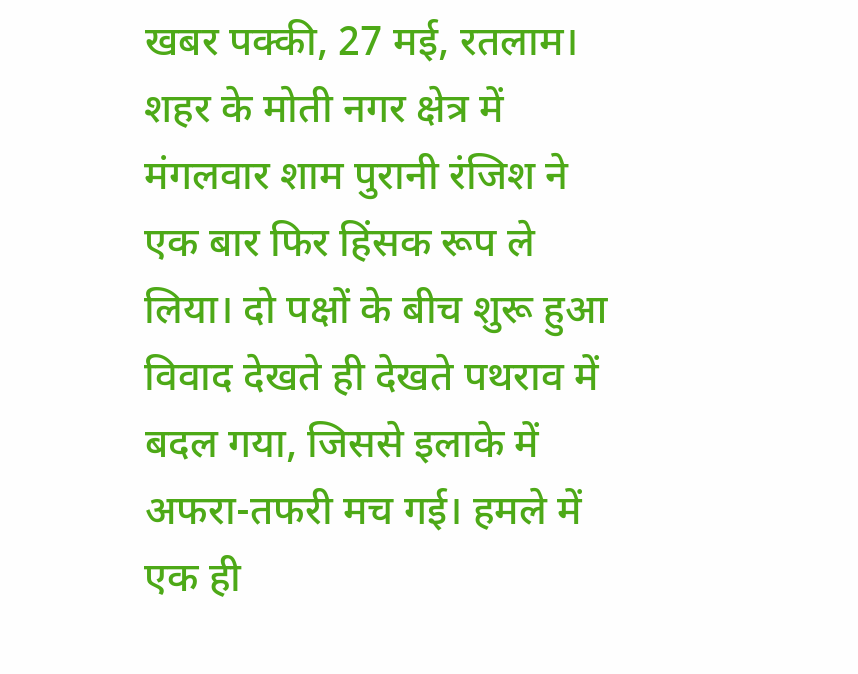खबर पक्की, 27 मई, रतलाम। शहर के मोती नगर क्षेत्र में मंगलवार शाम पुरानी रंजिश ने एक बार फिर हिंसक रूप ले लिया। दो पक्षों के बीच शुरू हुआ विवाद देखते ही देखते पथराव में बदल गया, जिससे इलाके में अफरा-तफरी मच गई। हमले में एक ही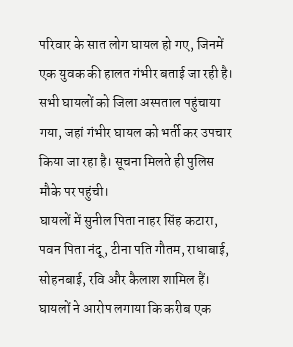परिवार के सात लोग घायल हो गए, जिनमें एक युवक की हालत गंभीर बताई जा रही है। सभी घायलों को जिला अस्पताल पहुंचाया गया, जहां गंभीर घायल को भर्ती कर उपचार किया जा रहा है। सूचना मिलते ही पुलिस मौके पर पहुंची।
घायलों में सुनील पिता नाहर सिंह कटारा, पवन पिता नंदू, टीना पति गौतम, राधाबाई, सोहनबाई, रवि और कैलाश शामिल हैं। घायलों ने आरोप लगाया कि करीब एक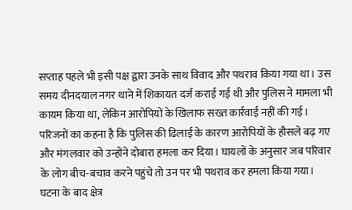सप्ताह पहले भी इसी पक्ष द्वारा उनके साथ विवाद और पथराव किया गया था। उस समय दीनदयाल नगर थाने में शिकायत दर्ज कराई गई थी और पुलिस ने मामला भी कायम किया था, लेकिन आरोपियों के खिलाफ सख्त कार्रवाई नहीं की गई।
परिजनों का कहना है कि पुलिस की ढिलाई के कारण आरोपियों के हौसले बढ़ गए और मंगलवार को उन्होंने दोबारा हमला कर दिया। घायलों के अनुसार जब परिवार के लोग बीच-बचाव करने पहुंचे तो उन पर भी पथराव कर हमला किया गया।
घटना के बाद क्षेत्र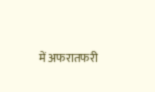में अफरातफरी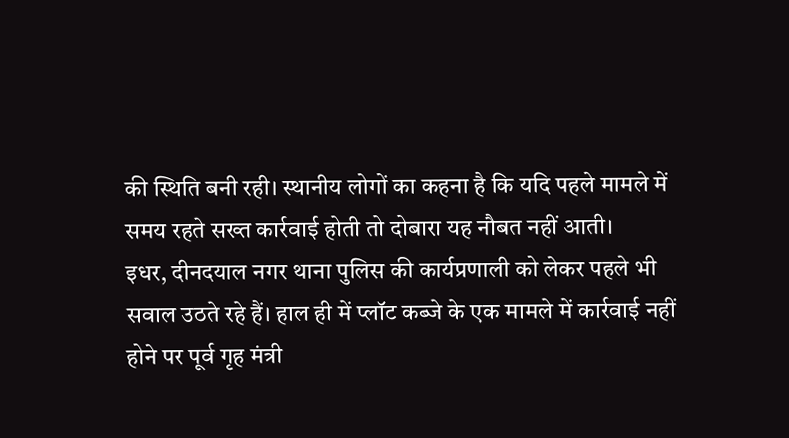की स्थिति बनी रही। स्थानीय लोगों का कहना है कि यदि पहले मामले में समय रहते सख्त कार्रवाई होती तो दोबारा यह नौबत नहीं आती।
इधर, दीनदयाल नगर थाना पुलिस की कार्यप्रणाली को लेकर पहले भी सवाल उठते रहे हैं। हाल ही में प्लॉट कब्जे के एक मामले में कार्रवाई नहीं होने पर पूर्व गृह मंत्री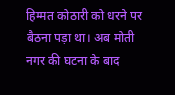हिम्मत कोठारी को धरने पर बैठना पड़ा था। अब मोती नगर की घटना के बाद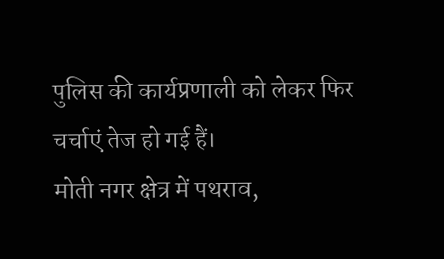पुलिस की कार्यप्रणाली को लेकर फिर चर्चाएं तेज हो गई हैं।
मोती नगर क्षेत्र में पथराव,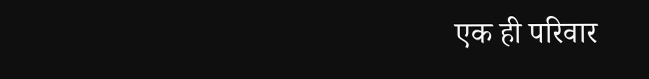एक ही परिवार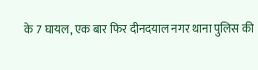के 7 घायल, एक बार फिर दीनदयाल नगर थाना पुलिस की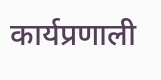कार्यप्रणाली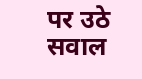पर उठे सवाल